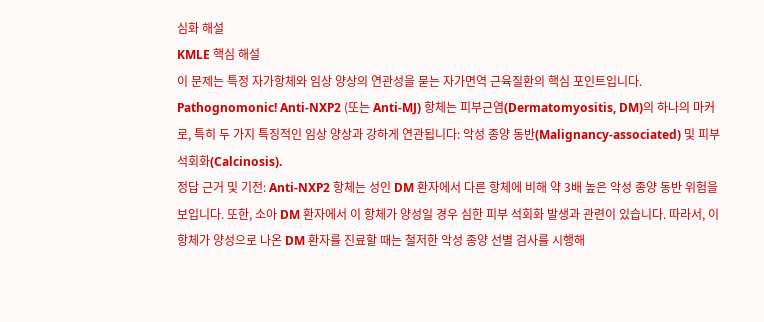심화 해설
KMLE 핵심 해설
이 문제는 특정 자가항체와 임상 양상의 연관성을 묻는 자가면역 근육질환의 핵심 포인트입니다.
Pathognomonic! Anti-NXP2 (또는 Anti-MJ) 항체는 피부근염(Dermatomyositis, DM)의 하나의 마커로, 특히 두 가지 특징적인 임상 양상과 강하게 연관됩니다: 악성 종양 동반(Malignancy-associated) 및 피부 석회화(Calcinosis).
정답 근거 및 기전: Anti-NXP2 항체는 성인 DM 환자에서 다른 항체에 비해 약 3배 높은 악성 종양 동반 위험을 보입니다. 또한, 소아 DM 환자에서 이 항체가 양성일 경우 심한 피부 석회화 발생과 관련이 있습니다. 따라서, 이 항체가 양성으로 나온 DM 환자를 진료할 때는 철저한 악성 종양 선별 검사를 시행해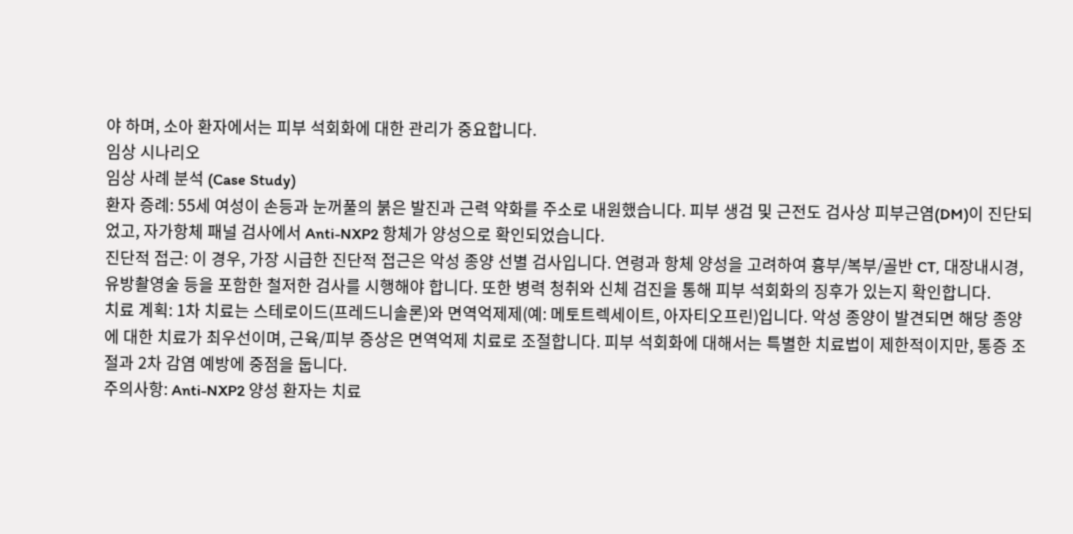야 하며, 소아 환자에서는 피부 석회화에 대한 관리가 중요합니다.
임상 시나리오
임상 사례 분석 (Case Study)
환자 증례: 55세 여성이 손등과 눈꺼풀의 붉은 발진과 근력 약화를 주소로 내원했습니다. 피부 생검 및 근전도 검사상 피부근염(DM)이 진단되었고, 자가항체 패널 검사에서 Anti-NXP2 항체가 양성으로 확인되었습니다.
진단적 접근: 이 경우, 가장 시급한 진단적 접근은 악성 종양 선별 검사입니다. 연령과 항체 양성을 고려하여 흉부/복부/골반 CT, 대장내시경, 유방촬영술 등을 포함한 철저한 검사를 시행해야 합니다. 또한 병력 청취와 신체 검진을 통해 피부 석회화의 징후가 있는지 확인합니다.
치료 계획: 1차 치료는 스테로이드(프레드니솔론)와 면역억제제(예: 메토트렉세이트, 아자티오프린)입니다. 악성 종양이 발견되면 해당 종양에 대한 치료가 최우선이며, 근육/피부 증상은 면역억제 치료로 조절합니다. 피부 석회화에 대해서는 특별한 치료법이 제한적이지만, 통증 조절과 2차 감염 예방에 중점을 둡니다.
주의사항: Anti-NXP2 양성 환자는 치료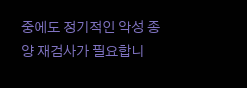중에도 정기적인 악성 종양 재검사가 필요합니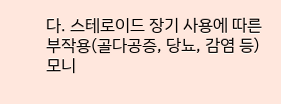다. 스테로이드 장기 사용에 따른 부작용(골다공증, 당뇨, 감염 등) 모니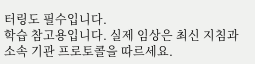터링도 필수입니다.
학습 참고용입니다. 실제 임상은 최신 지침과 소속 기관 프로토콜을 따르세요.